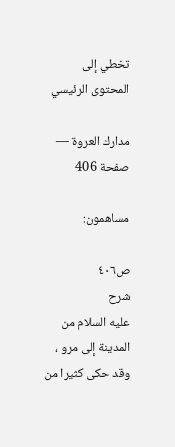تخطي إلى المحتوى الرئيسي

مدارك العروة — صفحة 406

مساهمون:

ص٤٠٦
شرح
عليه السلام من المدينة إلى مرو ، وقد حكى كثيرا من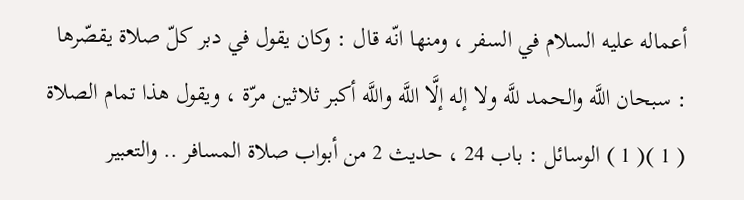أعماله عليه السلام في السفر ، ومنها انّه قال : وكان يقول في دبر كلّ صلاة يقصّرها : سبحان اللَّه والحمد للَّه ولا إله إلَّا اللَّه واللَّه أكبر ثلاثين مرّة ، ويقول هذا تمام الصلاة ( 1 )( 1 ) الوسائل : باب 24 ، حديث 2 من أبواب صلاة المسافر .. والتعبير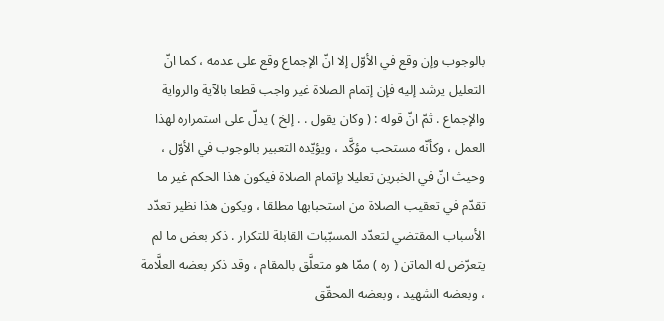بالوجوب وإن وقع في الأوّل إلا انّ الإجماع وقع على عدمه ، كما انّ التعليل يرشد إليه فإن إتمام الصلاة غير واجب قطعا بالآية والرواية والإجماع . ثمّ انّ قوله : ( وكان يقول . . إلخ ) يدلّ على استمراره لهذا العمل ، وكأنّه مستحب مؤكَّد ، ويؤيّده التعبير بالوجوب في الأوّل ، وحيث انّ في الخبرين تعليلا بإتمام الصلاة فيكون هذا الحكم غير ما تقدّم في تعقيب الصلاة من استحبابها مطلقا ، ويكون هذا نظير تعدّد الأسباب المقتضي لتعدّد المسبّبات القابلة للتكرار . ذكر بعض ما لم يتعرّض له الماتن ( ره ) ممّا هو متعلَّق بالمقام ، وقد ذكر بعضه العلَّامة ، وبعضه الشهيد ، وبعضه المحقّق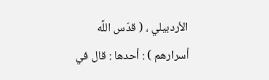الأردبيلي ، ( قدّس اللَّه أسرارهم ) : أحدها : قال في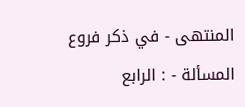المنتهى - في ذكر فروع المسألة - : الرابع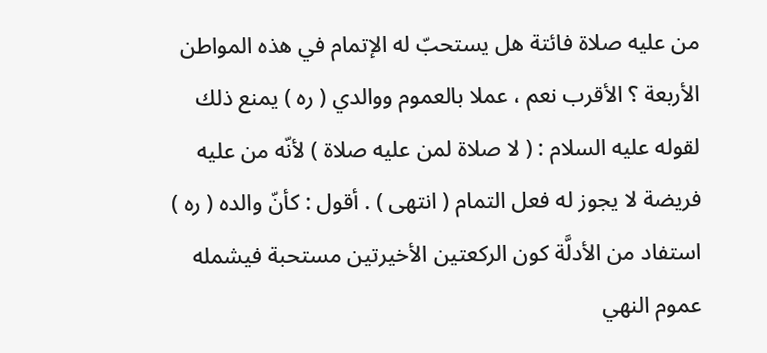من عليه صلاة فائتة هل يستحبّ له الإتمام في هذه المواطن الأربعة ؟ الأقرب نعم ، عملا بالعموم ووالدي ( ره ) يمنع ذلك لقوله عليه السلام : ( لا صلاة لمن عليه صلاة ) لأنّه من عليه فريضة لا يجوز له فعل التمام ( انتهى ) . أقول : كأنّ والده ( ره ) استفاد من الأدلَّة كون الركعتين الأخيرتين مستحبة فيشمله عموم النهي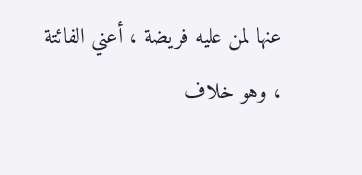عنها لمن عليه فريضة ، أعني الفائتة ، وهو خلاف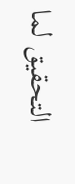التحقيق لما